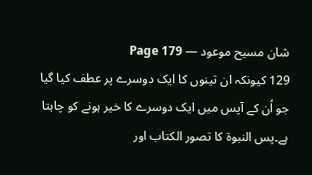شان مسیح موعود — Page 179
129 کیونکہ ان تینوں کا ایک دوسرے پر عطف کیا گیا جو اُن کے آپس میں ایک دوسرے کا خیر ہونے کو چاہتا ہے۔پس النبوة کا تصور الكتاب اور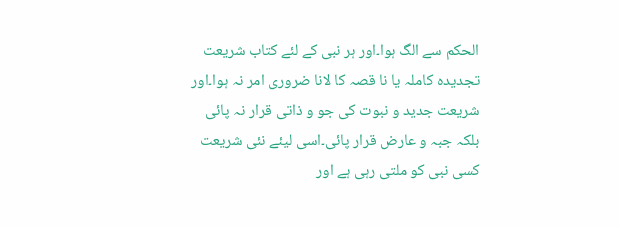الحکم سے الگ ہوا۔اور ہر نبی کے لئے کتاب شریعت تجدیدہ کاملہ یا نا قصہ کا لانا ضروری امر نہ ہوا۔اور شریعت جدید و نبوت کی جو و ذاتی قرار نہ پائی بلکہ جبہ و عارض قرار پائی۔اسی لیئے نئی شریعت کسی نبی کو ملتی رہی ہے اور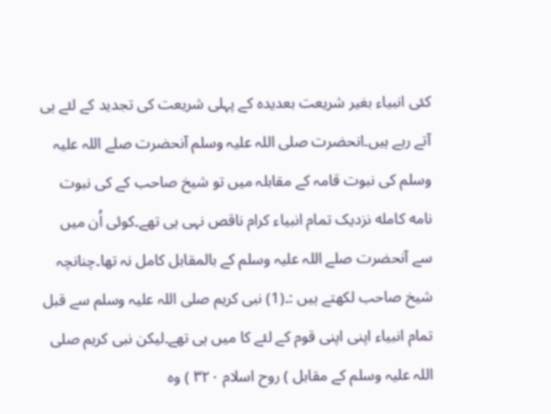کئی انبیاء بغیر شریعت بعدیدہ کے پہلی شریعت کی تجدید کے لئے ہی آتے رہے ہیں۔انحضرت صلی اللہ علیہ وسلم آنحضرت صلے اللہ علیہ وسلم کی نبوت قامہ کے مقابلہ میں تو شیخ صاحب کے کی نبوت نامه کامله نزدیک تمام انبیاء کرام ناقص نہی ہی تھے۔کوئی اُن میں سے آنحضرت صلے اللہ علیہ وسلم کے بالمقابل کامل نہ تھا۔چنانچہ شیخ صاحب لکھتے ہیں :۔(1) نبی کریم صلی اللہ علیہ وسلم سے قبل تمام انبیاء اپنی اپنی قوم کے لئے کا میں ہی تھے۔لیکن نبی کریم صلی اللہ علیہ وسلم کے مقابل ) روح اسلام ۳۲۰ ) وہ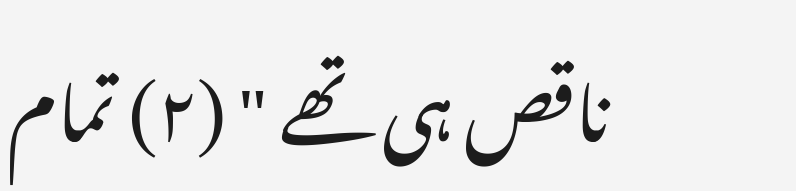ناقص ہی تھے " (۲) تمام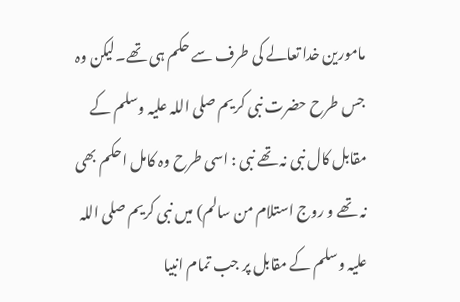مامورین خدا تعالے کی طرف سے حکم ہی تھے۔لیکن وہ جس طرح حضرت نبی کریم صلی اللہ علیہ وسلم کے مقابل کال نبی نہ تھے نبی : اسی طرح وہ کامل احکم بھی نہ تھے و روج استلام من سالم) میں نبی کریم صلی اللہ علیہ وسلم کے مقابل پر جب تمام انبیا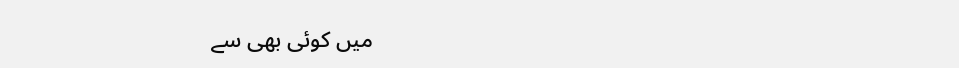میں کوئی بھی سے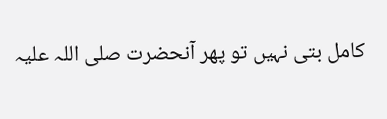کامل بتی نہیں تو پھر آنحضرت صلی اللہ علیہ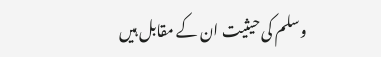وسلم کی حیثیت ان کے مقابل ہیں